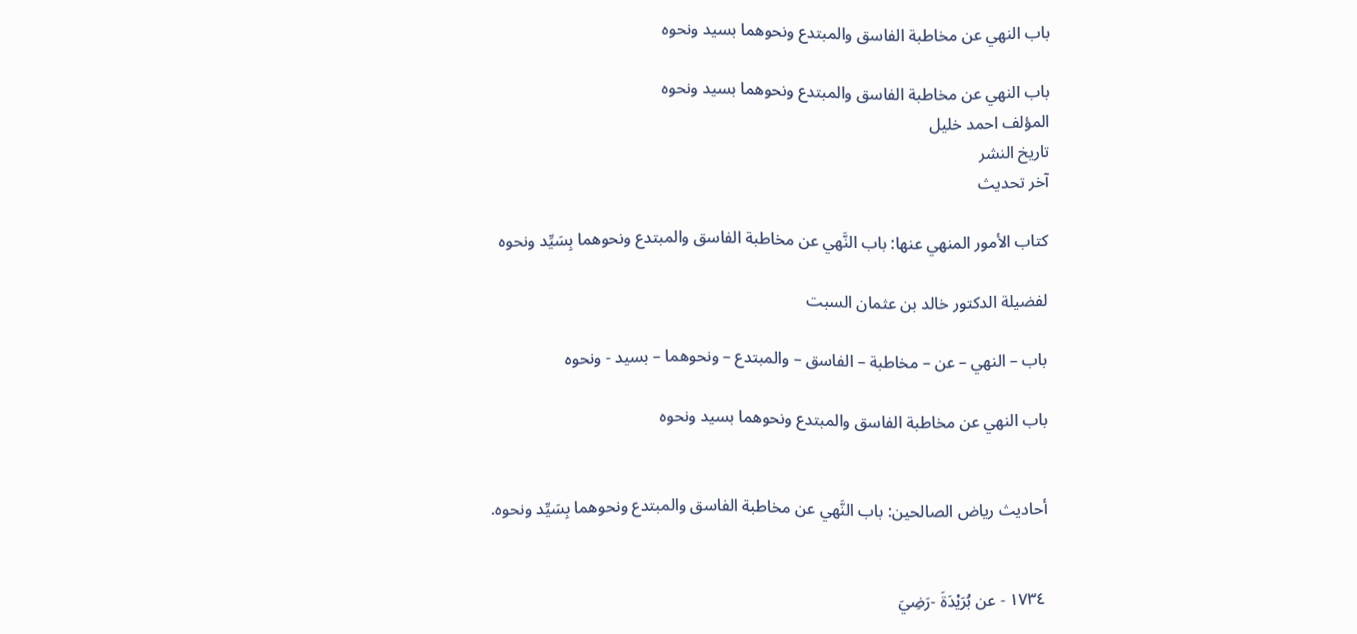باب النهي عن مخاطبة الفاسق والمبتدع ونحوهما بسيد ونحوه

باب النهي عن مخاطبة الفاسق والمبتدع ونحوهما بسيد ونحوه
المؤلف احمد خليل
تاريخ النشر
آخر تحديث

كتاب الأمور المنهي عنها: باب النَّهي عن مخاطبة الفاسق والمبتدع ونحوهما بِسَيِّد ونحوه

لفضيلة الدكتور خالد بن عثمان السبت

باب – النهي – عن – مخاطبة – الفاسق – والمبتدع – ونحوهما – بسيد - ونحوه

باب النهي عن مخاطبة الفاسق والمبتدع ونحوهما بسيد ونحوه


أحاديث رياض الصالحين: باب النَّهي عن مخاطبة الفاسق والمبتدع ونحوهما بِسَيِّد ونحوه.


١٧٣٤ - عن بُرَيْدَةَ -رَضِيَ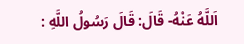اَللَّهُ عَنْهُ- قَالَ: قَالَ رَسُولُ اللَّهِ :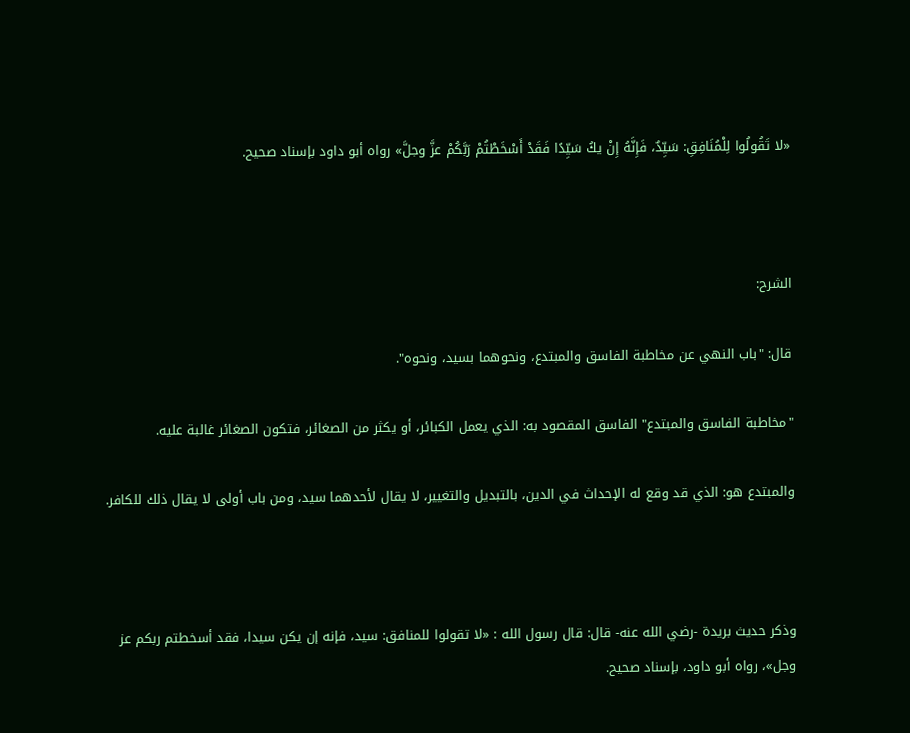«لا تَقُولُوا لِلْمُنَافِقِ: سَيِّدٌ، فَإِنَّهُ إِنْ يكُ سَيِّدًا فَقَدْ أَسْخَطْتُمْ رَبَّكُمْ عزَّ وجلَّ» رواه أبو داود بإسناد صحيح.



الشرح:

قال: "باب النهي عن مخاطبة الفاسق والمبتدع، ونحوهما بسيد، ونحوه".

"مخاطبة الفاسق والمبتدع" الفاسق المقصود به: الذي يعمل الكبائر، أو يكثر من الصغائر، فتكون الصغائر غالبة عليه.

والمبتدع هو: الذي قد وقع له الإحداث في الدين، بالتبديل والتغيير، لا يقال لأحدهما سيد، ومن باب أولى لا يقال ذلك للكافر.



وذكر حديث بريدة -رضي الله عنه- قال: قال رسول الله : «لا تقولوا للمنافق: سيد، فإنه إن يكن سيدا، فقد أسخطتم ربكم عز وجل»، رواه أبو داود، بإسناد صحيح.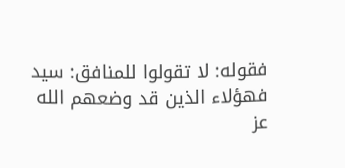فقوله: لا تقولوا للمنافق: سيد فهؤلاء الذين قد وضعهم الله عز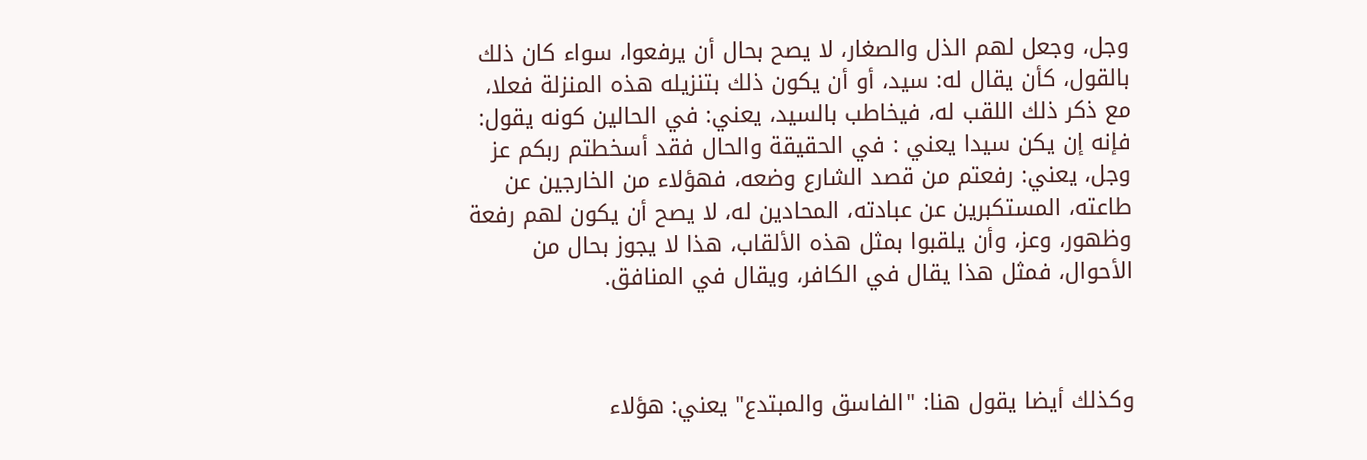وجل، وجعل لهم الذل والصغار، لا يصح بحال أن يرفعوا، سواء كان ذلك بالقول، كأن يقال له: سيد، أو أن يكون ذلك بتنزيله هذه المنزلة فعلا، مع ذكر ذلك اللقب له، فيخاطب بالسيد، يعني: في الحالين كونه يقول: فإنه إن يكن سيدا يعني : في الحقيقة والحال فقد أسخطتم ربكم عز وجل، يعني: رفعتم من قصد الشارع وضعه، فهؤلاء من الخارجين عن طاعته، المستكبرين عن عبادته، المحادين له، لا يصح أن يكون لهم رفعة وظهور، وعز، وأن يلقبوا بمثل هذه الألقاب، هذا لا يجوز بحال من الأحوال، فمثل هذا يقال في الكافر، ويقال في المنافق.



وكذلك أيضا يقول هنا: "الفاسق والمبتدع" يعني: هؤلاء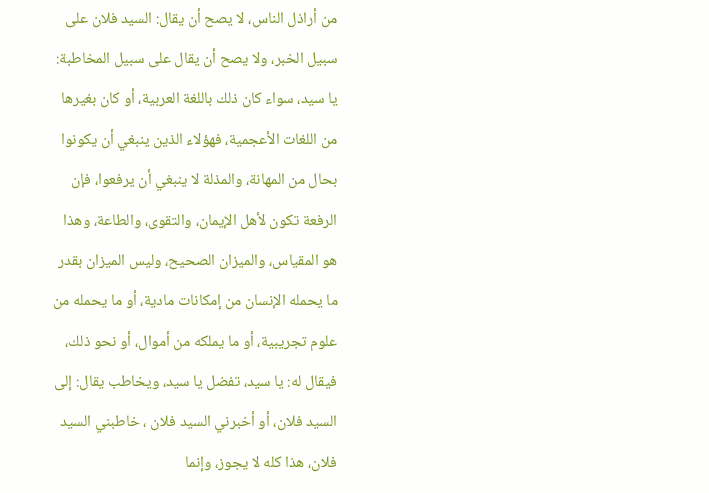من أراذل الناس، لا يصح أن يقال: السيد فلان على سبيل الخبر، ولا يصح أن يقال على سبيل المخاطبة: يا سيد، سواء كان ذلك باللغة العربية، أو كان بغيرها من اللغات الأعجمية، فهؤلاء الذين ينبغي أن يكونوا بحال من المهانة، والمذلة لا ينبغي أن يرفعوا، فإن الرفعة تكون لأهل الإيمان، والتقوى، والطاعة، وهذا هو المقياس، والميزان الصحيح، وليس الميزان بقدر ما يحمله الإنسان من إمكانات مادية، أو ما يحمله من علوم تجريبية، أو ما يملكه من أموال، أو نحو ذلك، فيقال له: يا سيد، تفضل يا سيد، ويخاطب يقال: إلى السيد فلان، أو أخبرني السيد فلان ، خاطبني السيد فلان، هذا كله لا يجوز، وإنما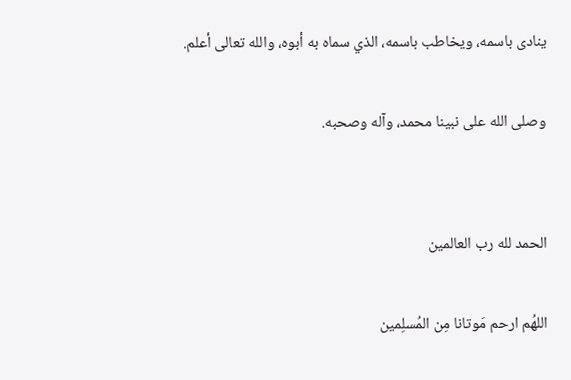ينادى باسمه، ويخاطب باسمه، الذي سماه به أبوه، والله تعالى أعلم.

وصلى الله على نبينا محمد، وآله وصحبه.


الحمد لله رب العالمين

اللهُم ارحم مَوتانا مِن المُسلِمين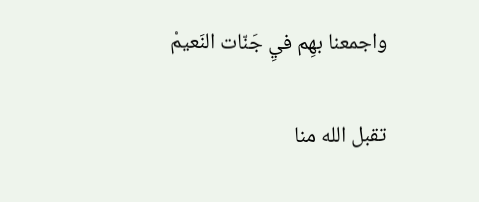واجمعنا بهِم فيِ جَنّات النَعيمْ

تقبل الله منا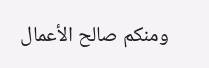ومنكم صالح الأعمال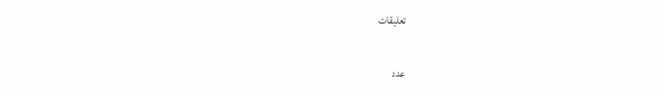تعليقات

عدد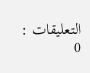التعليقات : 0